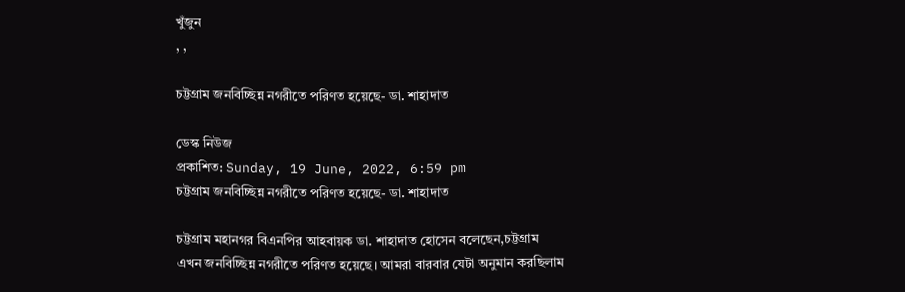খুঁজুন
, ,

চট্টগ্রাম জনবিচ্ছিন্ন নগরীতে পরিণত হয়েছে- ডা. শাহাদাত

ডেস্ক নিউজ
প্রকাশিত: Sunday, 19 June, 2022, 6:59 pm
চট্টগ্রাম জনবিচ্ছিন্ন নগরীতে পরিণত হয়েছে- ডা. শাহাদাত

চট্টগ্রাম মহানগর বিএনপির আহবায়ক ডা. শাহাদাত হোসেন বলেছেন,চট্টগ্রাম এখন জনবিচ্ছিন্ন নগরীতে পরিণত হয়েছে। আমরা বারবার যেটা অনুমান করছিলাম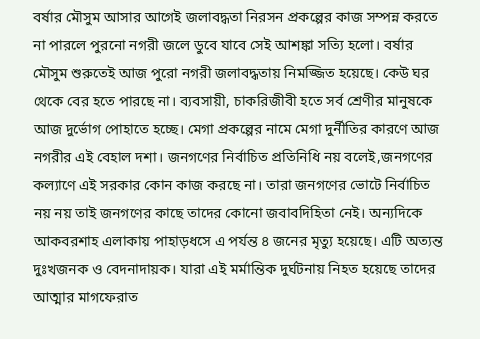বর্ষার মৌসুম আসার আগেই জলাবদ্ধতা নিরসন প্রকল্পের কাজ সম্পন্ন করতে না পারলে পুরনো নগরী জলে ডুবে যাবে সেই আশঙ্কা সত্যি হলো। বর্ষার মৌসুম শুরুতেই আজ পুরো নগরী জলাবদ্ধতায় নিমজ্জিত হয়েছে। কেউ ঘর থেকে বের হতে পারছে না। ব্যবসায়ী, চাকরিজীবী হতে সর্ব শ্রেণীর মানুষকে আজ দুর্ভোগ পোহাতে হচ্ছে। মেগা প্রকল্পের নামে মেগা দুর্নীতির কারণে আজ নগরীর এই বেহাল দশা। জনগণের নির্বাচিত প্রতিনিধি নয় বলেই,জনগণের কল্যাণে এই সরকার কোন কাজ করছে না। তারা জনগণের ভোটে নির্বাচিত নয় নয় তাই জনগণের কাছে তাদের কোনো জবাবদিহিতা নেই। অন্যদিকে আকবরশাহ এলাকায় পাহাড়ধসে এ পর্যন্ত ৪ জনের মৃত্যু হয়েছে। এটি অত্যন্ত দুঃখজনক ও বেদনাদায়ক। যারা এই মর্মান্তিক দুর্ঘটনায় নিহত হয়েছে তাদের আত্মার মাগফেরাত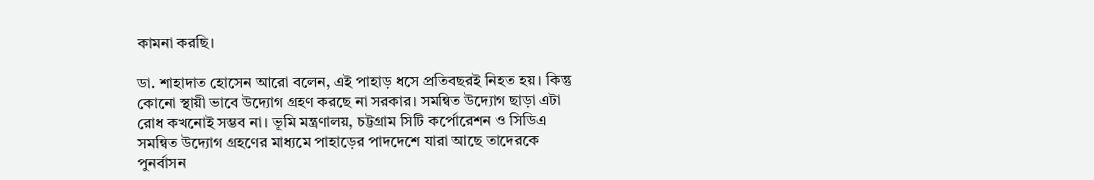কামনা করছি।

ডা. শাহাদাত হোসেন আরো বলেন, এই পাহাড় ধসে প্রতিবছরই নিহত হয়। কিন্তু কোনো স্থায়ী ভাবে উদ্যোগ গ্রহণ করছে না সরকার। সমন্বিত উদ্যোগ ছাড়া এটা রোধ কখনোই সম্ভব না। ভূমি মন্ত্রণালয়, চট্টগ্রাম সিটি কর্পোরেশন ও সিডিএ সমন্বিত উদ্যোগ গ্রহণের মাধ্যমে পাহাড়ের পাদদেশে যারা আছে তাদেরকে পুনর্বাসন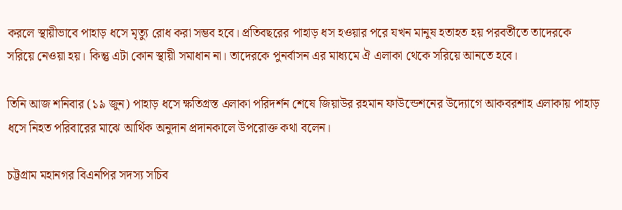করলে স্থায়ীভাবে পাহাড় ধসে মৃত্যু রোধ করা সম্ভব হবে। প্রতিবছরের পাহাড় ধস হওয়ার পরে যখন মানুষ হতাহত হয় পরবর্তীতে তাদেরকে সরিয়ে নেওয়া হয়। কিন্তু এটা কোন স্থায়ী সমাধান না। তাদেরকে পুনর্বাসন এর মাধ্যমে ঐ এলাকা থেকে সরিয়ে আনতে হবে।

তিনি আজ শনিবার (১৯ জুন) পাহাড় ধসে ক্ষতিগ্রস্ত এলাকা পরিদর্শন শেষে জিয়াউর রহমান ফাউন্ডেশনের উদ্যোগে আকবরশাহ এলাকায় পাহাড় ধসে নিহত পরিবারের মাঝে আর্থিক অনুদান প্রদানকালে উপরোক্ত কথা বলেন।

চট্টগ্রাম মহানগর বিএনপির সদস্য সচিব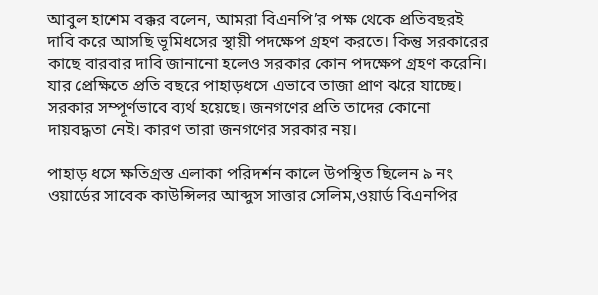আবুল হাশেম বক্কর বলেন, আমরা বিএনপি’র পক্ষ থেকে প্রতিবছরই দাবি করে আসছি ভূমিধসের স্থায়ী পদক্ষেপ গ্রহণ করতে। কিন্তু সরকারের কাছে বারবার দাবি জানানো হলেও সরকার কোন পদক্ষেপ গ্রহণ করেনি। যার প্রেক্ষিতে প্রতি বছরে পাহাড়ধসে এভাবে তাজা প্রাণ ঝরে যাচ্ছে। সরকার সম্পূর্ণভাবে ব্যর্থ হয়েছে। জনগণের প্রতি তাদের কোনো দায়বদ্ধতা নেই। কারণ তারা জনগণের সরকার নয়।

পাহাড় ধসে ক্ষতিগ্রস্ত এলাকা পরিদর্শন কালে উপস্থিত ছিলেন ৯ নং ওয়ার্ডের সাবেক কাউন্সিলর আব্দুস সাত্তার সেলিম,ওয়ার্ড বিএনপির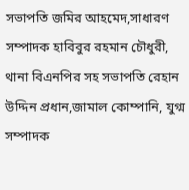সভাপতি জমির আহমেদ,সাধারণ সম্পাদক হাবিবুর রহমান চৌধুরী, থানা বিএনপির সহ সভাপতি রেহান উদ্দিন প্রধান,জামাল কোম্পানি, যুগ্ম সম্পাদক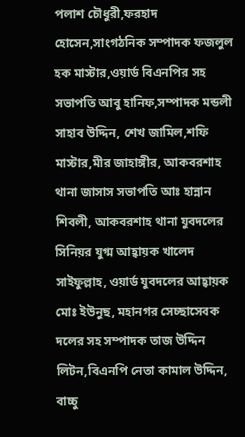পলাশ চৌধুরী,ফরহাদ হোসেন,সাংগঠনিক সম্পাদক ফজলুল হক মাস্টার,ওয়ার্ড বিএনপির সহ সভাপতি আবু হানিফ,সম্পাদক মন্ডলী সাহাব উদ্দিন, শেখ জামিল,শফি মাস্টার,মীর জাহাঙ্গীর, আকবরশাহ থানা জাসাস সভাপতি আঃ হান্নান শিবলী, আকবরশাহ থানা যুবদলের সিনিয়র যুগ্ম আহ্বায়ক খালেদ সাইফুল্লাহ, ওয়ার্ড যুবদলের আহ্বায়ক মোঃ ইউনুছ, মহানগর সেচ্ছাসেবক দলের সহ সম্পাদক তাজ উদ্দিন লিটন,বিএনপি নেতা কামাল উদ্দিন, বাচ্চু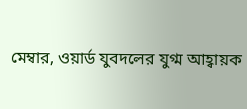মেম্বার, ওয়ার্ড যুবদলের যুগ্ম আহ্বায়ক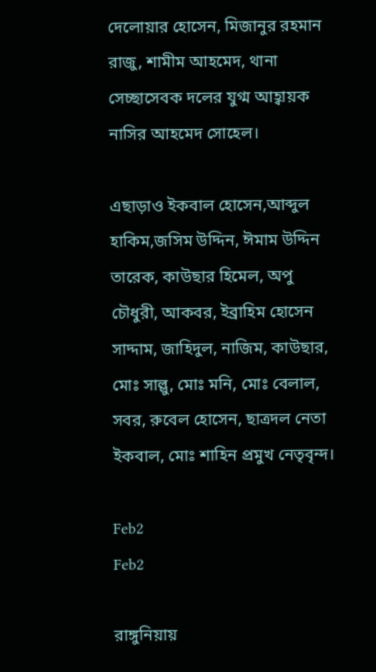দেলোয়ার হোসেন, মিজানুর রহমান রাজু, শামীম আহমেদ, থানা সেচ্ছাসেবক দলের যুগ্ম আহ্বায়ক নাসির আহমেদ সোহেল।

এছাড়াও ইকবাল হোসেন,আব্দুল হাকিম,জসিম উদ্দিন, ঈমাম উদ্দিন তারেক, কাউছার হিমেল, অপু চৌধুরী, আকবর, ইব্রাহিম হোসেন সাদ্দাম, জাহিদুল, নাজিম, কাউছার, মোঃ সাল্লু, মোঃ মনি, মোঃ বেলাল, সবর, রুবেল হোসেন, ছাত্রদল নেতা ইকবাল, মোঃ শাহিন প্রমুখ নেতৃবৃন্দ।

Feb2
Feb2

রাঙ্গুনিয়ায়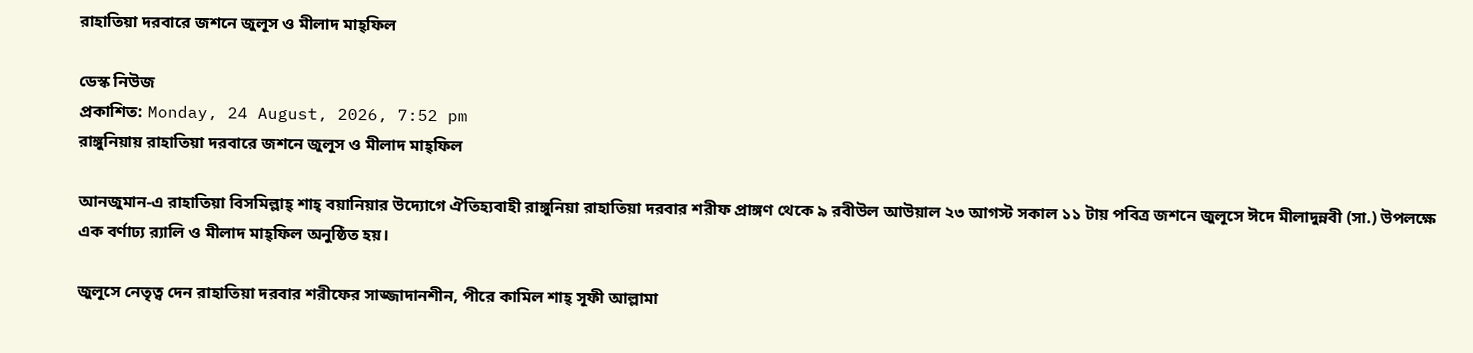রাহাতিয়া দরবারে জশনে জুলূস ও মীলাদ মাহ্ফিল

ডেস্ক নিউজ
প্রকাশিত: Monday, 24 August, 2026, 7:52 pm
রাঙ্গুনিয়ায় রাহাতিয়া দরবারে জশনে জুলূস ও মীলাদ মাহ্ফিল

আনজুমান-এ রাহাতিয়া বিসমিল্লাহ্ শাহ্ বয়ানিয়ার উদ্যোগে ঐতিহ্যবাহী রাঙ্গুনিয়া রাহাতিয়া দরবার শরীফ প্রাঙ্গণ থেকে ৯ রবীউল আউয়াল ২৩ আগস্ট সকাল ১১ টায় পবিত্র জশনে জুলূসে ঈদে মীলাদুন্নবী (সা.) উপলক্ষে এক বর্ণাঢ্য র‍্যালি ও মীলাদ মাহ্ফিল অনুষ্ঠিত হয়।

জুলূসে নেতৃত্ব দেন রাহাতিয়া দরবার শরীফের সাজ্জাদানশীন, পীরে কামিল শাহ্ সূফী আল্লামা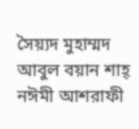সৈয়্যদ মুহাম্মদ আবুল বয়ান শাহ্ নঈমী আশরাফী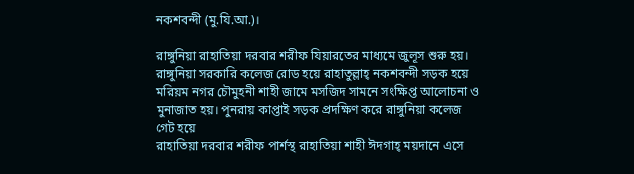নকশবন্দী (মু.যি.আ.)।

রাঙ্গুনিয়া রাহাতিয়া দরবার শরীফ যিয়ারতের মাধ্যমে জুলূস শুরু হয়। রাঙ্গুনিয়া সরকারি কলেজ রোড হয়ে রাহাতুল্লাহ্ নকশবন্দী সড়ক হয়ে মরিয়ম নগর চৌমুহনী শাহী জামে মসজিদ সামনে সংক্ষিপ্ত আলোচনা ও মুনাজাত হয়। পুনরায় কাপ্তাই সড়ক প্রদক্ষিণ করে রাঙ্গুনিয়া কলেজ গেট হয়ে
রাহাতিয়া দরবার শরীফ পার্শস্থ রাহাতিয়া শাহী ঈদগাহ্ ময়দানে এসে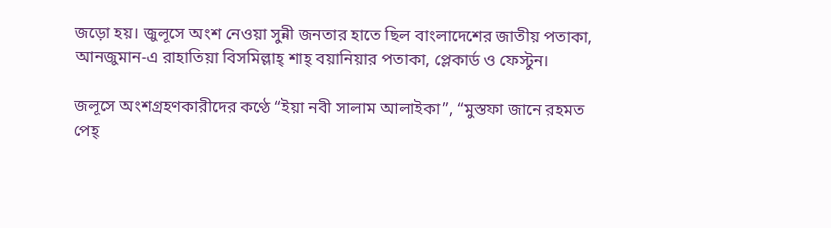জড়ো হয়। জুলূসে অংশ নেওয়া সুন্নী জনতার হাতে ছিল বাংলাদেশের জাতীয় পতাকা, আনজুমান-এ রাহাতিয়া বিসমিল্লাহ্ শাহ্ বয়ানিয়ার পতাকা, প্লেকার্ড ও ফেস্টুন।

জলূসে অংশগ্রহণকারীদের কণ্ঠে “ইয়া নবী সালাম আলাইকা”, “মুস্তফা জানে রহমত পেহ্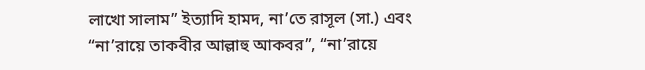লাখো সালাম” ইত্যাদি হামদ, না’তে রাসূল (সা.) এবং “না’রায়ে তাকবীর আল্লাহু আকবর”, “না’রায়ে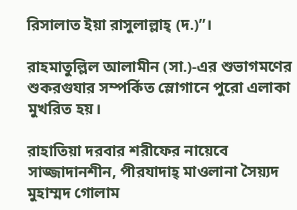রিসালাত ইয়া রাসুলাল্লাহ্ (দ.)”।

রাহমাতুল্লিল আলামীন (সা.)-এর শুভাগমণের শুকরগুযার সম্পর্কিত স্লোগানে পুরো এলাকা মুখরিত হয়।

রাহাতিয়া দরবার শরীফের নায়েবে সাজ্জাদানশীন, পীরযাদাহ্ মাওলানা সৈয়্যদ মুহাম্মদ গোলাম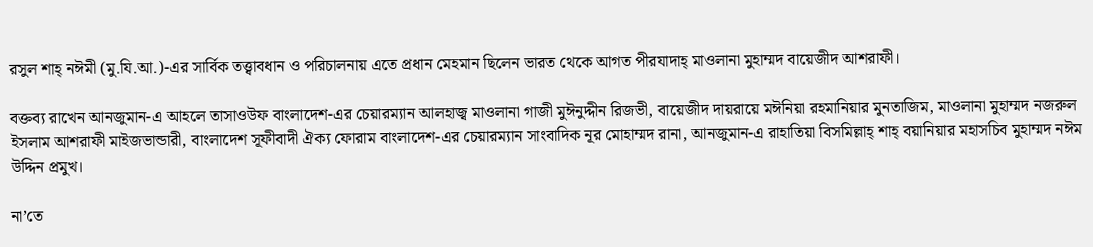রসুল শাহ্ নঈমী (মু.যি.আ.)-এর সার্বিক তত্ত্বাবধান ও পরিচালনায় এতে প্রধান মেহমান ছিলেন ভারত থেকে আগত পীরযাদাহ্ মাওলানা মুহাম্মদ বায়েজীদ আশরাফী।

বক্তব্য রাখেন আনজুমান-এ আহলে তাসাওউফ বাংলাদেশ-এর চেয়ারম্যান আলহাজ্ব মাওলানা গাজী মুঈনুদ্দীন রিজভী, বায়েজীদ দায়রায়ে মঈনিয়া রহমানিয়ার মুনতাজিম, মাওলানা মুহাম্মদ নজরুল ইসলাম আশরাফী মাইজভান্ডারী, বাংলাদেশ সূফীবাদী ঐক্য ফোরাম বাংলাদেশ-এর চেয়ারম্যান সাংবাদিক নূর মোহাম্মদ রানা, আনজুমান-এ রাহাতিয়া বিসমিল্লাহ্ শাহ্ বয়ানিয়ার মহাসচিব মুহাম্মদ নঈম উদ্দিন প্রমুখ।

না’তে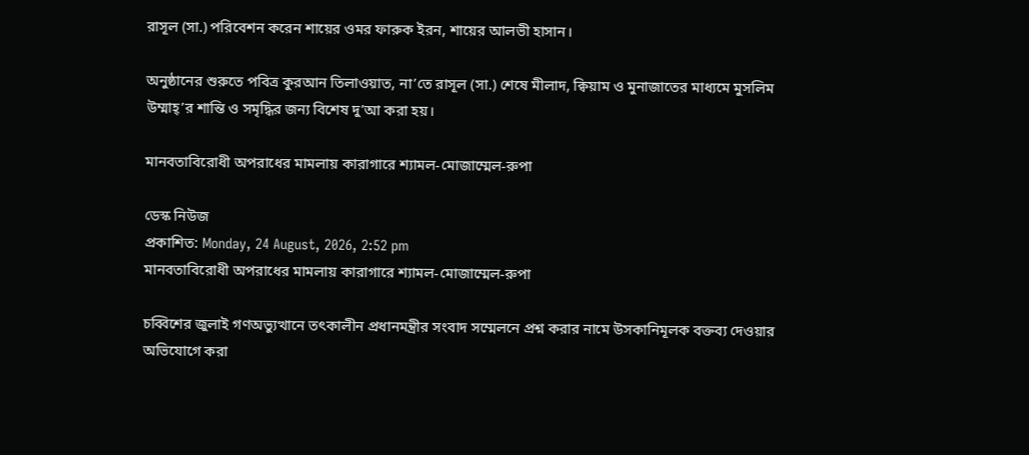রাসূল (সা.) পরিবেশন করেন শায়ের ওমর ফারুক ইরন, শায়ের আলভী হাসান।

অনুষ্ঠানের শুরুতে পবিত্র কুরআন তিলাওয়াত, না’তে রাসূল (সা.) শেষে মীলাদ, ক্বিয়াম ও মুনাজাতের মাধ্যমে মুসলিম উম্মাহ্’র শান্তি ও সমৃদ্ধির জন্য বিশেষ দু’আ করা হয়।

মানবতাবিরোধী অপরাধের মামলায় কারাগারে শ্যামল-মোজাম্মেল-রুপা

ডেস্ক নিউজ
প্রকাশিত: Monday, 24 August, 2026, 2:52 pm
মানবতাবিরোধী অপরাধের মামলায় কারাগারে শ্যামল-মোজাম্মেল-রুপা

চব্বিশের জুলাই গণঅভ্যুত্থানে তৎকালীন প্রধানমন্ত্রীর সংবাদ সম্মেলনে প্রশ্ন করার নামে উসকানিমূলক বক্তব্য দেওয়ার অভিযোগে করা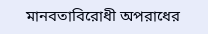মানবতাবিরোধী অপরাধের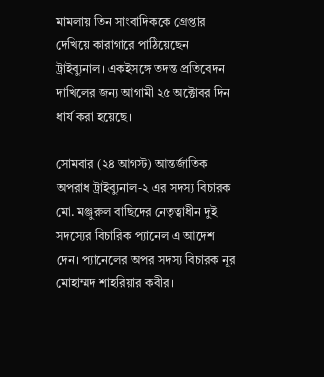মামলায় তিন সাংবাদিককে গ্রেপ্তার দেখিয়ে কারাগারে পাঠিয়েছেন ট্রাইব্যুনাল। একইসঙ্গে তদন্ত প্রতিবেদন দাখিলের জন্য আগামী ২৫ অক্টোবর দিন ধার্য করা হয়েছে।

সোমবার (২৪ আগস্ট) আন্তর্জাতিক অপরাধ ট্রাইব্যুনাল-২ এর সদস্য বিচারক মো. মঞ্জুরুল বাছিদের নেতৃত্বাধীন দুই সদস্যের বিচারিক প্যানেল এ আদেশ দেন। প্যানেলের অপর সদস্য বিচারক নূর মোহাম্মদ শাহরিয়ার কবীর।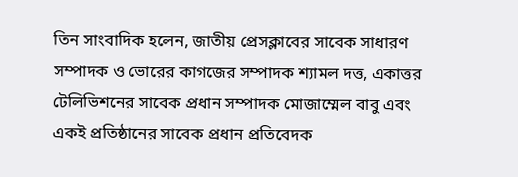তিন সাংবাদিক হলেন, জাতীয় প্রেসক্লাবের সাবেক সাধারণ সম্পাদক ও ভোরের কাগজের সম্পাদক শ্যামল দত্ত, একাত্তর টেলিভিশনের সাবেক প্রধান সম্পাদক মোজাম্মেল বাবু এবং একই প্রতিষ্ঠানের সাবেক প্রধান প্রতিবেদক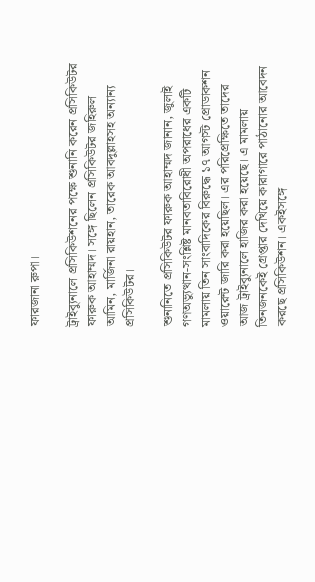ফারজানা রুপা।

ট্রাইব্যুনালে প্রসিকিউশনের পক্ষে শুনানি করেন প্রসিকিউটর ফারুক আহাম্মদ। সঙ্গে ছিলেন প্রসিকিউটর জহিরুল আমিন, মার্জিনা রায়হান, তারেক আবদুল্লাহসহ অন্যান্য প্রসিকিউটর।

শুনানিতে প্রসিকিউটর ফারুক আহাম্মদ জানান, জুলাই গণঅভ্যুত্থান-সংশ্লিষ্ট মানবতাবিরোধী অপরাধের একটি মামলায় তিন সাংবাদিকের বিরুদ্ধে ১৭ আগস্ট প্রোডাকশন ওয়ারেন্ট জারি করা হয়েছিল। এর পরিপ্রেক্ষিতে তাদের আজ ট্রাইব্যুনালে হাজির করা হয়েছে। এ মামলায় তিনজনকেই গ্রেপ্তার দেখিয়ে কারাগারে পাঠানোর আবেদন করছে প্রসিকিউশন। একইসঙ্গে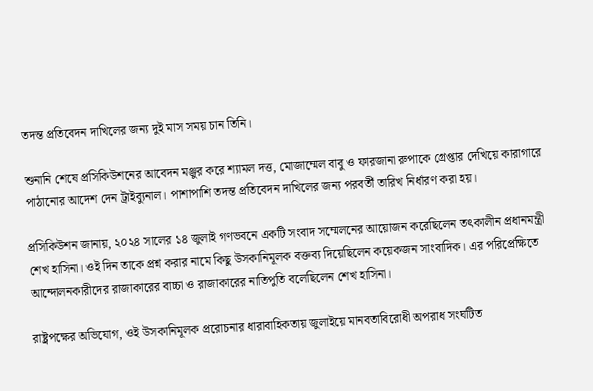তদন্ত প্রতিবেদন দাখিলের জন্য দুই মাস সময় চান তিনি।

শুনানি শেষে প্রসিকিউশনের আবেদন মঞ্জুর করে শ্যামল দত্ত, মোজাম্মেল বাবু ও ফারজানা রুপাকে গ্রেপ্তার দেখিয়ে কারাগারে পাঠানোর আদেশ দেন ট্রাইব্যুনাল। পাশাপাশি তদন্ত প্রতিবেদন দাখিলের জন্য পরবর্তী তারিখ নির্ধারণ করা হয়।

প্রসিকিউশন জানায়, ২০২৪ সালের ১৪ জুলাই গণভবনে একটি সংবাদ সম্মেলনের আয়োজন করেছিলেন তৎকালীন প্রধানমন্ত্রী শেখ হাসিনা। ওই দিন তাকে প্রশ্ন করার নামে কিছু উসকানিমূলক বক্তব্য দিয়েছিলেন কয়েকজন সাংবাদিক। এর পরিপ্রেক্ষিতে আন্দোলনকারীদের রাজাকারের বাচ্চা ও রাজাকারের নাতিপুতি বলেছিলেন শেখ হাসিনা।

রাষ্ট্রপক্ষের অভিযোগ, ওই উসকানিমূলক প্ররোচনার ধারাবাহিকতায় জুলাইয়ে মানবতাবিরোধী অপরাধ সংঘটিত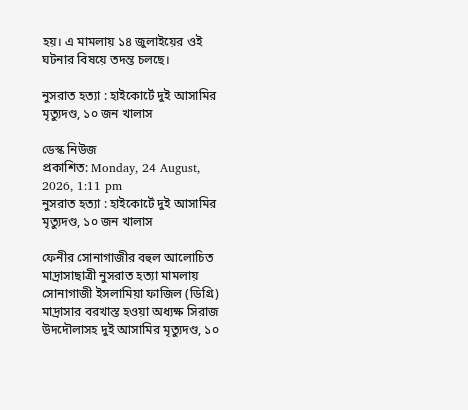হয়। এ মামলায় ১৪ জুলাইয়ের ওই ঘটনার বিষয়ে তদন্ত চলছে।

নুসরাত হত্যা : হাইকোর্টে দুই আসামির মৃত্যুদণ্ড, ১০ জন খালাস

ডেস্ক নিউজ
প্রকাশিত: Monday, 24 August, 2026, 1:11 pm
নুসরাত হত্যা : হাইকোর্টে দুই আসামির মৃত্যুদণ্ড, ১০ জন খালাস

ফেনীর সোনাগাজীর বহুল আলোচিত মাদ্রাসাছাত্রী নুসরাত হত্যা মামলায় সোনাগাজী ইসলামিয়া ফাজিল (ডিগ্রি) মাদ্রাসার বরখাস্ত হওয়া অধ্যক্ষ সিরাজ উদদৌলাসহ দুই আসামির মৃত্যুদণ্ড, ১০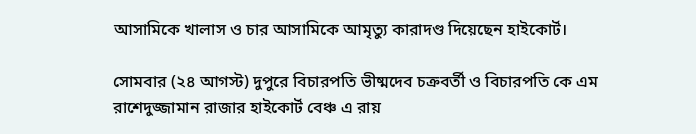আসামিকে খালাস ও চার আসামিকে আমৃত্যু কারাদণ্ড দিয়েছেন হাইকোর্ট।

সোমবার (২৪ আগস্ট) দুপুরে বিচারপতি ভীষ্মদেব চক্রবর্তী ও বিচারপতি কে এম রাশেদুজ্জামান রাজার হাইকোর্ট বেঞ্চ এ রায়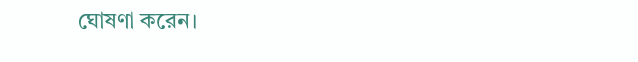ঘোষণা করেন।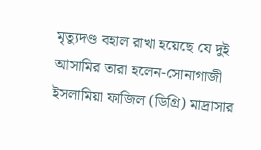মৃত্যুদণ্ড বহাল রাখা হয়েছে যে দুই আসামির তারা হলেন-সোনাগাজী ইসলামিয়া ফাজিল (ডিগ্রি) মাদ্রাসার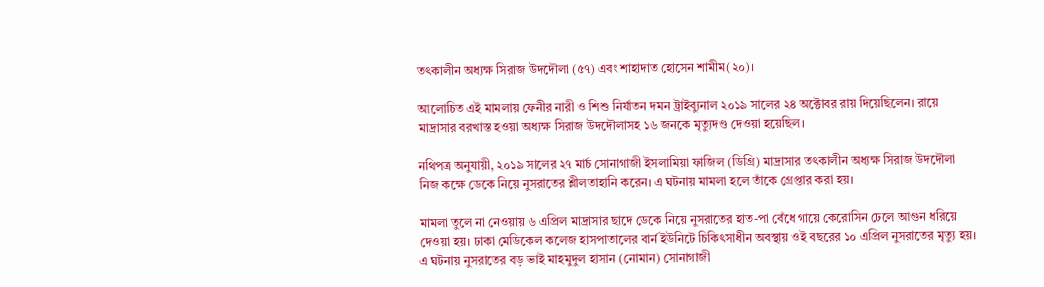তৎকালীন অধ্যক্ষ সিরাজ উদদৌলা (৫৭) এবং শাহাদাত হোসেন শামীম(২০)।

আলোচিত এই মামলায় ফেনীর নারী ও শিশু নির্যাতন দমন ট্রাইব্যুনাল ২০১৯ সালের ২৪ অক্টোবর রায় দিয়েছিলেন। রায়ে মাদ্রাসার বরখাস্ত হওয়া অধ্যক্ষ সিরাজ উদদৌলাসহ ১৬ জনকে মৃত্যুদণ্ড দেওয়া হয়েছিল।

নথিপত্র অনুযায়ী, ২০১৯ সালের ২৭ মার্চ সোনাগাজী ইসলামিয়া ফাজিল (ডিগ্রি) মাদ্রাসার তৎকালীন অধ্যক্ষ সিরাজ উদদৌলা নিজ কক্ষে ডেকে নিয়ে নুসরাতের শ্লীলতাহানি করেন। এ ঘটনায় মামলা হলে তাঁকে গ্রেপ্তার করা হয়।

মামলা তুলে না নেওয়ায় ৬ এপ্রিল মাদ্রাসার ছাদে ডেকে নিয়ে নুসরাতের হাত-পা বেঁধে গায়ে কেরোসিন ঢেলে আগুন ধরিয়ে দেওয়া হয়। ঢাকা মেডিকেল কলেজ হাসপাতালের বার্ন ইউনিটে চিকিৎসাধীন অবস্থায় ওই বছরের ১০ এপ্রিল নুসরাতের মৃত্যু হয়। এ ঘটনায় নুসরাতের বড় ভাই মাহমুদুল হাসান (নোমান) সোনাগাজী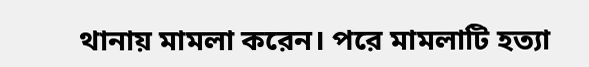থানায় মামলা করেন। পরে মামলাটি হত্যা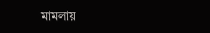মামলায়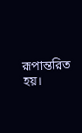রূপান্তরিত হয়।